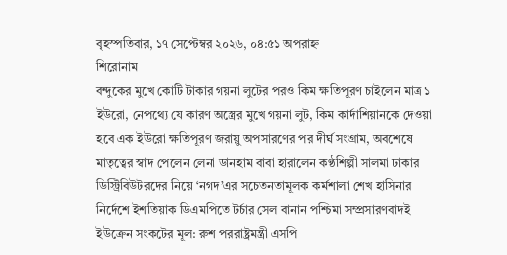বৃহস্পতিবার, ১৭ সেপ্টেম্বর ২০২৬, ০৪:৫১ অপরাহ্ন
শিরোনাম
বন্দুকের মুখে কোটি টাকার গয়না লুটের পরও কিম ক্ষতিপূরণ চাইলেন মাত্র ১ ইউরো, নেপথ্যে যে কারণ অস্ত্রের মুখে গয়না লুট, কিম কার্দাশিয়ানকে দেওয়া হবে এক ইউরো ক্ষতিপূরণ জরায়ু অপসারণের পর দীর্ঘ সংগ্রাম, অবশেষে মাতৃত্বের স্বাদ পেলেন লেনা ডানহাম বাবা হারালেন কণ্ঠশিল্পী সালমা ঢাকার ডিস্ট্রিবিউটরদের নিয়ে ‘নগদ’এর সচেতনতামূলক কর্মশালা শেখ হাসিনার নির্দেশে ইশতিয়াক ডিএমপিতে টর্চার সেল বানান পশ্চিমা সম্প্রসারণবাদই ইউক্রেন সংকটের মূল: রুশ পররাষ্ট্রমন্ত্রী এসপি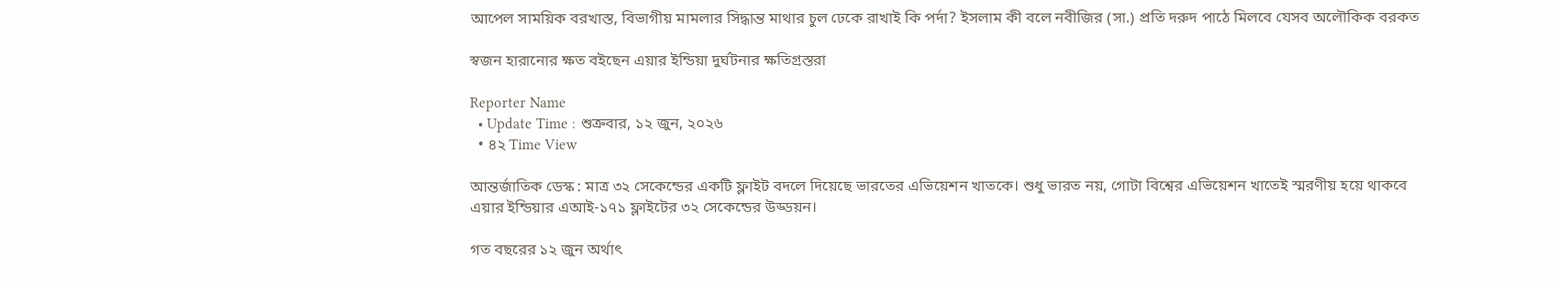আপেল সাময়িক বরখাস্ত, বিভাগীয় মামলার সিদ্ধান্ত মাথার চুল ঢেকে রাখাই কি পর্দা? ইসলাম কী বলে নবীজির (সা.) প্রতি দরুদ পাঠে মিলবে যেসব অলৌকিক বরকত

স্বজন হারানোর ক্ষত বইছেন এয়ার ইন্ডিয়া দুর্ঘটনার ক্ষতিগ্রস্তরা

Reporter Name
  • Update Time : শুক্রবার, ১২ জুন, ২০২৬
  • ৪২ Time View

আন্তর্জাতিক ডেস্ক : মাত্র ৩২ সেকেন্ডের একটি ফ্লাইট বদলে দিয়েছে ভারতের এভিয়েশন খাতকে। শুধু ভারত নয়, গোটা বিশ্বের এভিয়েশন খাতেই স্মরণীয় হয়ে থাকবে এয়ার ইন্ডিয়ার এআই-১৭১ ফ্লাইটের ৩২ সেকেন্ডের উড্ডয়ন।

গত বছরের ১২ জুন অর্থাৎ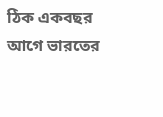ঠিক একবছর আগে ভারতের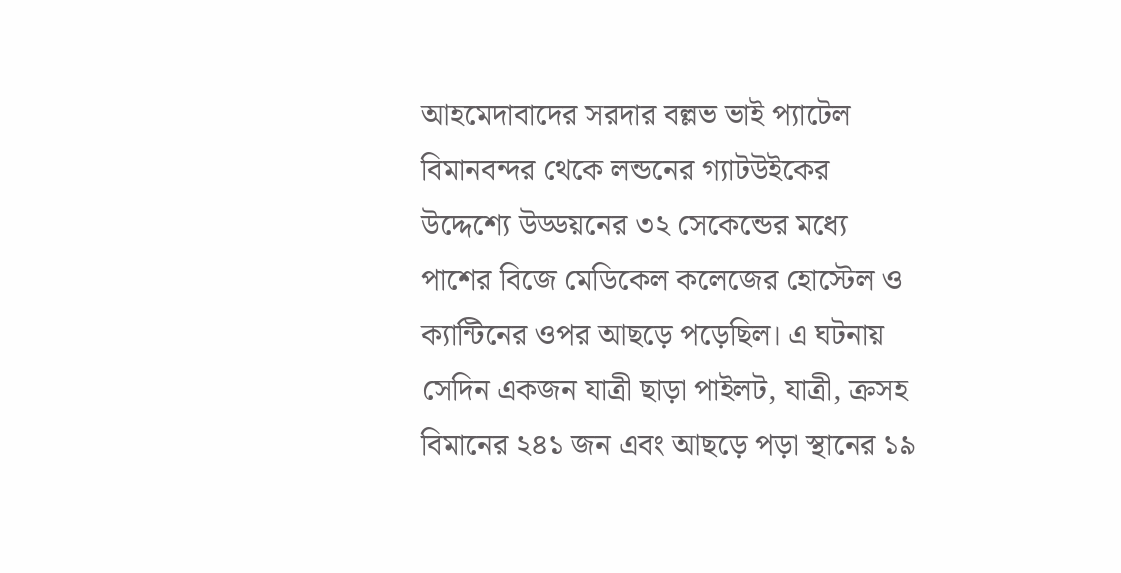আহমেদাবাদের সরদার বল্লভ ভাই প্যাটেল বিমানবন্দর থেকে লন্ডনের গ্যাটউইকের উদ্দেশ্যে উড্ডয়নের ৩২ সেকেন্ডের মধ্যে পাশের বিজে মেডিকেল কলেজের হোস্টেল ও ক্যান্টিনের ওপর আছড়ে পড়েছিল। এ ঘটনায় সেদিন একজন যাত্রী ছাড়া পাইলট, যাত্রী, ক্রসহ বিমানের ২৪১ জন এবং আছড়ে পড়া স্থানের ১৯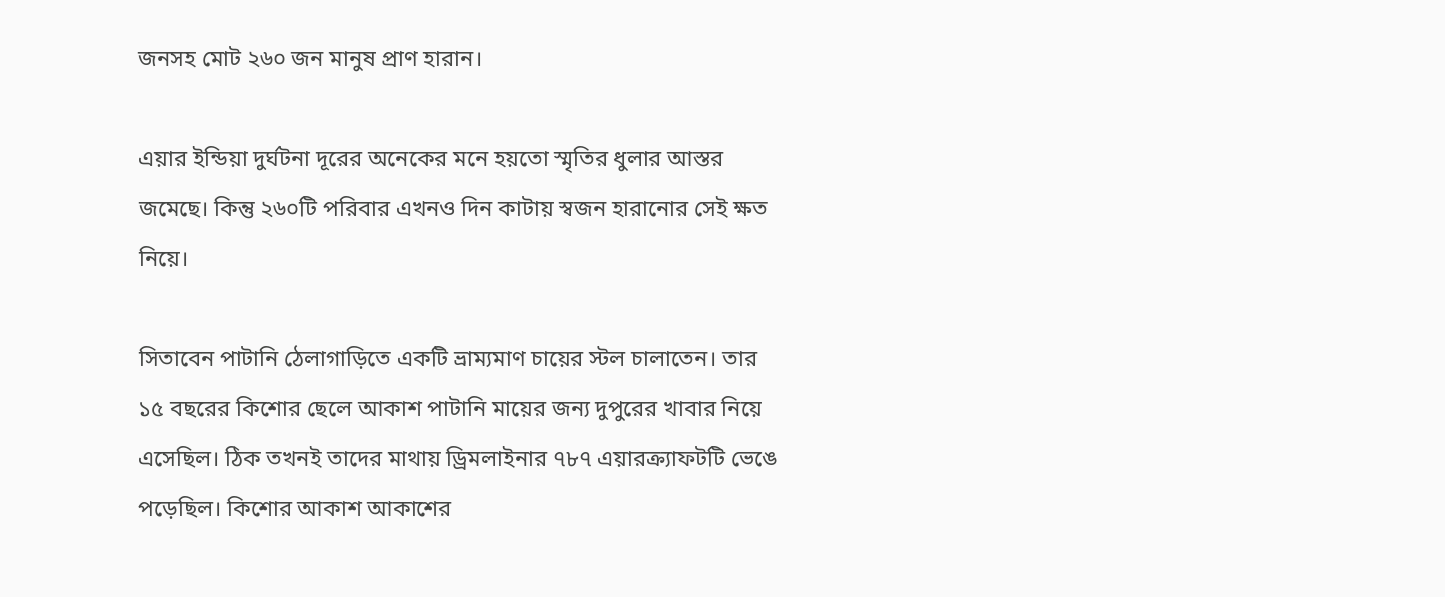জনসহ মোট ২৬০ জন মানুষ প্রাণ হারান।

এয়ার ইন্ডিয়া দুর্ঘটনা দূরের অনেকের মনে হয়তো স্মৃতির ধুলার আস্তর জমেছে। কিন্তু ২৬০টি পরিবার এখনও দিন কাটায় স্বজন হারানোর সেই ক্ষত নিয়ে।

সিতাবেন পাটানি ঠেলাগাড়িতে একটি ভ্রাম্যমাণ চায়ের স্টল চালাতেন। তার ১৫ বছরের কিশোর ছেলে আকাশ পাটানি মায়ের জন্য দুপুরের খাবার নিয়ে এসেছিল। ঠিক তখনই তাদের মাথায় ড্রিমলাইনার ৭৮৭ এয়ারক্র্যাফটটি ভেঙে পড়েছিল। কিশোর আকাশ আকাশের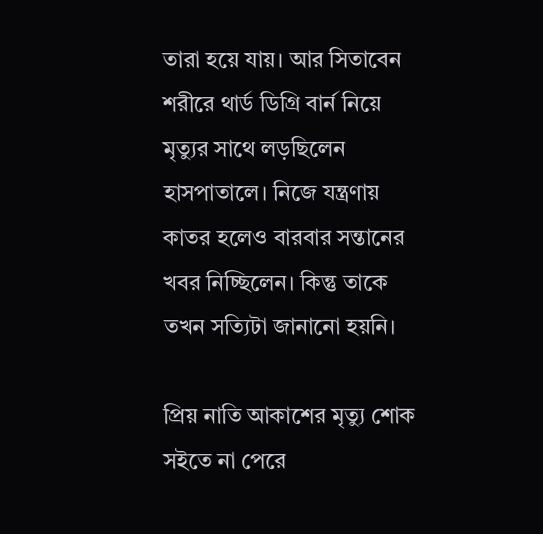তারা হয়ে যায়। আর সিতাবেন শরীরে থার্ড ডিগ্রি বার্ন নিয়ে মৃত্যুর সাথে লড়ছিলেন হাসপাতালে। নিজে যন্ত্রণায় কাতর হলেও বারবার সন্তানের খবর নিচ্ছিলেন। কিন্তু তাকে তখন সত্যিটা জানানো হয়নি।

প্রিয় নাতি আকাশের মৃত্যু শোক সইতে না পেরে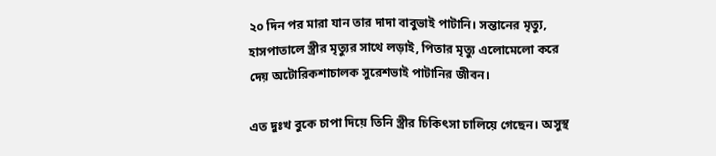২০ দিন পর মারা যান তার দাদা বাবুভাই পাটানি। সন্তানের মৃত্যু, হাসপাতালে স্ত্রীর মৃত্যুর সাথে লড়াই, পিতার মৃত্যু এলোমেলো করে দেয় অটোরিকশাচালক সুরেশভাই পাটানির জীবন।

এত দুঃখ বুকে চাপা দিয়ে তিনি স্ত্রীর চিকিৎসা চালিয়ে গেছেন। অসুস্থ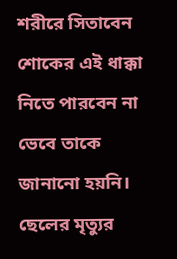শরীরে সিতাবেন শোকের এই ধাক্কা নিতে পারবেন না ভেবে তাকে জানানো হয়নি। ছেলের মৃত্যুর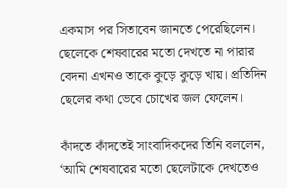একমাস পর সিতাবেন জানতে পেরেছিলেন। ছেলেকে শেষবারের মতো দেখতে না পারার বেদনা এখনও তাকে কুড়ে কুড়ে খায়। প্রতিদিন ছেলের কথা ভেবে চোখের জল ফেলেন।

কাঁদতে কাঁদতেই সাংবাদিকদের তিনি বললেন, ‘আমি শেষবারের মতো ছেলেটাকে দেখতেও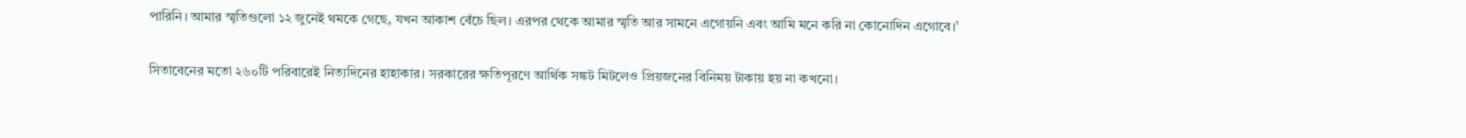পারিনি। আমার স্মৃতিগুলো ১২ জুনেই থমকে গেছে, যখন আকাশ বেঁচে ছিল। এরপর থেকে আমার স্মৃতি আর সামনে এগোয়নি এবং আমি মনে করি না কোনোদিন এগোবে।’

সিতাবেনের মতো ২৬০টি পরিবারেই নিত্যদিনের হাহাকার। সরকারের ক্ষতিপূরণে আর্থিক সঙ্কট মিটলেও প্রিয়জনের বিনিময় টাকায় হয় না কখনো।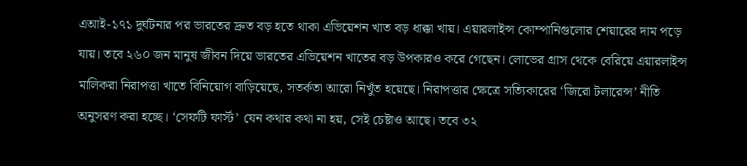এআই-১৭১ দুর্ঘটনার পর ভারতের দ্রুত বড় হতে থাকা এভিয়েশন খাত বড় ধাক্কা খায়। এয়ারলাইন্স কোম্পানিগুলোর শেয়ারের দাম পড়ে যায়। তবে ২৬০ জন মানুষ জীবন দিয়ে ভারতের এভিয়েশন খাতের বড় উপকারও করে গেছেন। লোভের গ্রাস থেকে বেরিয়ে এয়ারলাইন্স মালিকরা নিরাপত্তা খাতে বিনিয়োগ বাড়িয়েছে, সতর্কতা আরো নিখুঁত হয়েছে। নিরাপত্তার ক্ষেত্রে সত্যিকারের ‘জিরো টলারেন্স’ নীতি অনুসরণ করা হচ্ছে। ‘সেফটি ফার্স্ট’ যেন কথার কথা না হয়, সেই চেষ্টাও আছে। তবে ৩২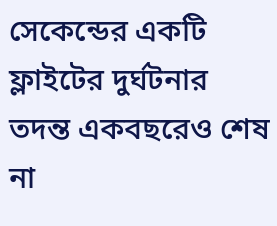সেকেন্ডের একটি ফ্লাইটের দুর্ঘটনার তদন্ত একবছরেও শেষ না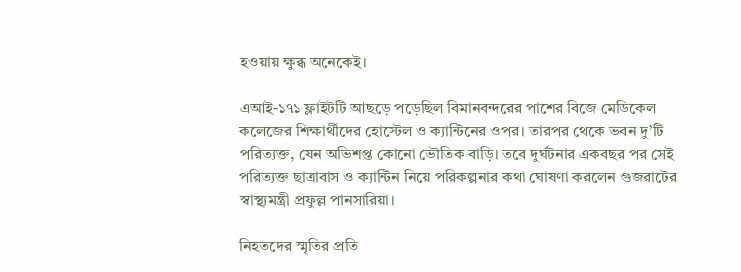হওয়ায় ক্ষুব্ধ অনেকেই।

এআই-১৭১ ফ্লাইটটি আছড়ে পড়েছিল বিমানবন্দরের পাশের বিজে মেডিকেল কলেজের শিক্ষার্থীদের হোস্টেল ও ক্যান্টিনের ওপর। তারপর থেকে ভবন দু’টি পরিত্যক্ত, যেন অভিশপ্ত কোনো ভৌতিক বাড়ি। তবে দুর্ঘটনার একবছর পর সেই পরিত্যক্ত ছাত্রাবাস ও ক্যান্টিন নিয়ে পরিকল্পনার কথা ঘোষণা করলেন গুজরাটের স্বাস্থ্যমন্ত্রী প্রফুল্ল পানসারিয়া।

নিহতদের স্মৃতির প্রতি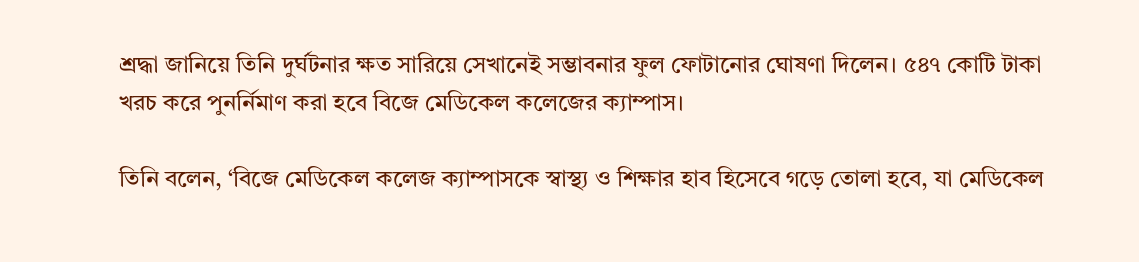শ্রদ্ধা জানিয়ে তিনি দুর্ঘটনার ক্ষত সারিয়ে সেখানেই সম্ভাবনার ফুল ফোটানোর ঘোষণা দিলেন। ৫৪৭ কোটি টাকা খরচ করে পুনর্নিমাণ করা হবে বিজে মেডিকেল কলেজের ক্যাম্পাস।

তিনি বলেন, ‘বিজে মেডিকেল কলেজ ক্যাম্পাসকে স্বাস্থ্য ও শিক্ষার হাব হিসেবে গড়ে তোলা হবে, যা মেডিকেল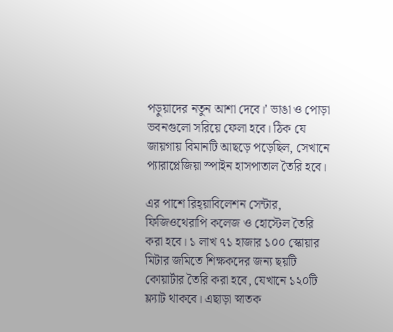পড়ুয়াদের নতুন আশা দেবে।’ ভাঙা ও পোড়া ভবনগুলো সরিয়ে ফেলা হবে। ঠিক যে জায়গায় বিমানটি আছড়ে পড়েছিল, সেখানে প্যারাপ্লেজিয়া স্পাইন হাসপাতাল তৈরি হবে।

এর পাশে রিহ্য়াবিলেশন সেন্টার, ফিজিওথেরাপি কলেজ ও হোস্টেল তৈরি করা হবে। ১ লাখ ৭১ হাজার ১০০ স্কোয়ার মিটার জমিতে শিক্ষকদের জন্য ছয়টি কোয়ার্টার তৈরি করা হবে, যেখানে ১২০টি ফ্ল্যাট থাকবে। এছাড়া স্নাতক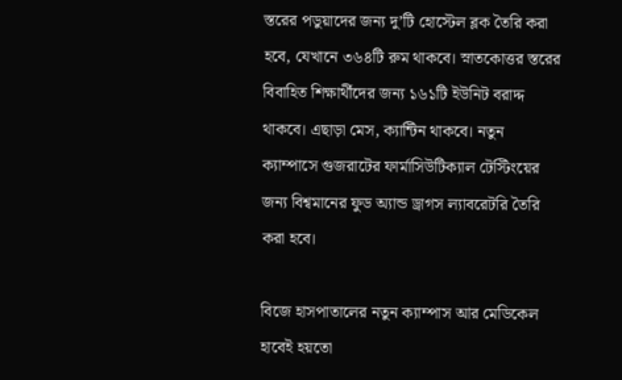স্তরের পডুয়াদের জন্য দু’টি হোস্টেল ব্লক তৈরি করা হবে, যেখানে ৩৬৪টি রুম থাকবে। স্নাতকোত্তর স্তরের বিবাহিত শিক্ষার্থীদের জন্য ১৬১টি ইউনিট বরাদ্দ থাকবে। এছাড়া মেস, ক্যান্টিন থাকবে। নতুন ক্যাম্পাসে গুজরাটের ফার্মাসিউটিক্যাল টেস্টিংয়ের জন্য বিশ্বমানের ফুড অ্যান্ড ড্রাগস ল্যাবরেটরি তৈরি করা হবে।

বিজে হাসপাতালের নতুন ক্যাম্পাস আর মেডিকেল হাবেই হয়তো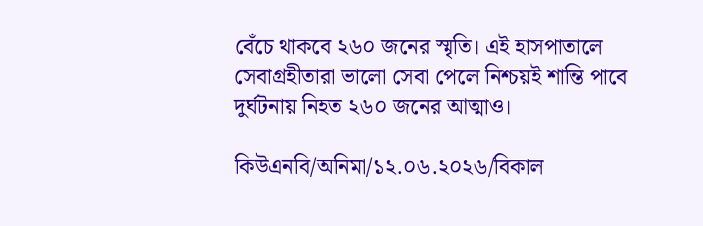বেঁচে থাকবে ২৬০ জনের স্মৃতি। এই হাসপাতালে সেবাগ্রহীতারা ভালো সেবা পেলে নিশ্চয়ই শান্তি পাবে দুর্ঘটনায় নিহত ২৬০ জনের আত্মাও।

কিউএনবি/অনিমা/১২.০৬.২০২৬/বিকাল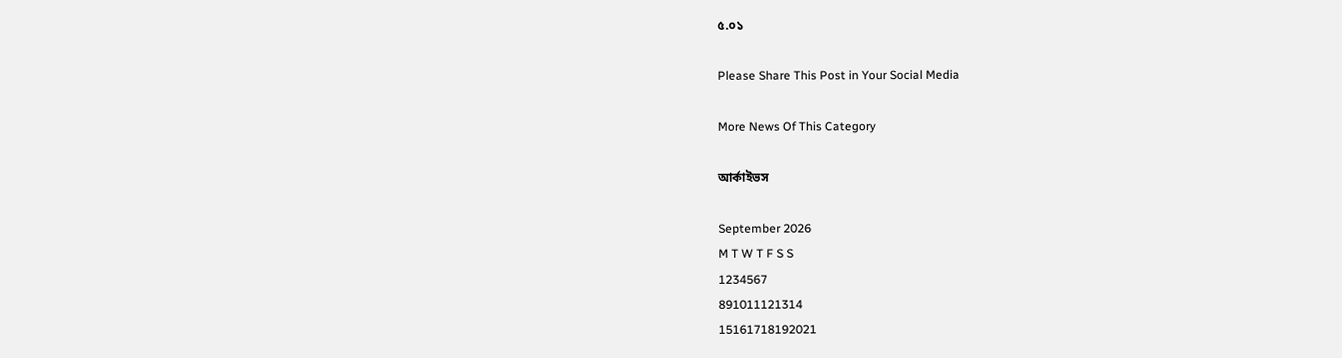৫.০১

Please Share This Post in Your Social Media

More News Of This Category

আর্কাইভস

September 2026
M T W T F S S
1234567
891011121314
15161718192021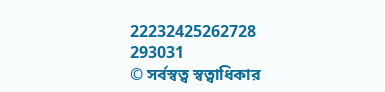22232425262728
293031
© সর্বস্বত্ব স্বত্বাধিকার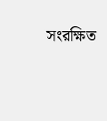সংরক্ষিত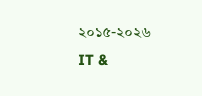২০১৫-২০২৬
IT &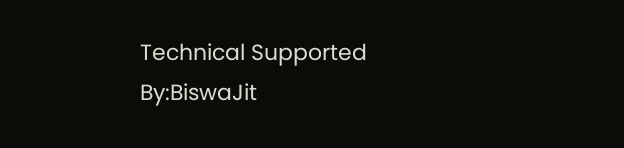Technical Supported By:BiswaJit